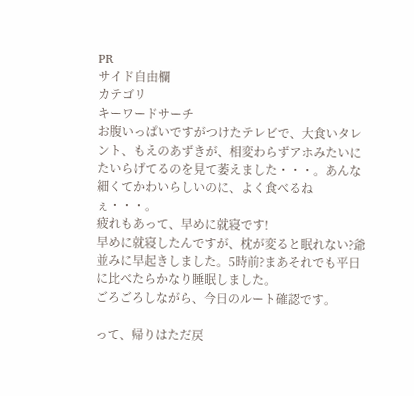PR
サイド自由欄
カテゴリ
キーワードサーチ
お腹いっぱいですがつけたテレビで、大食いタレント、もえのあずきが、相変わらずアホみたいにたいらげてるのを見て萎えました・・・。あんな細くてかわいらしいのに、よく食べるねぇ・・・。
疲れもあって、早めに就寝です!
早めに就寝したんですが、枕が変ると眠れない?爺並みに早起きしました。5時前?まあそれでも平日に比べたらかなり睡眠しました。
ごろごろしながら、今日のルート確認です。

って、帰りはただ戻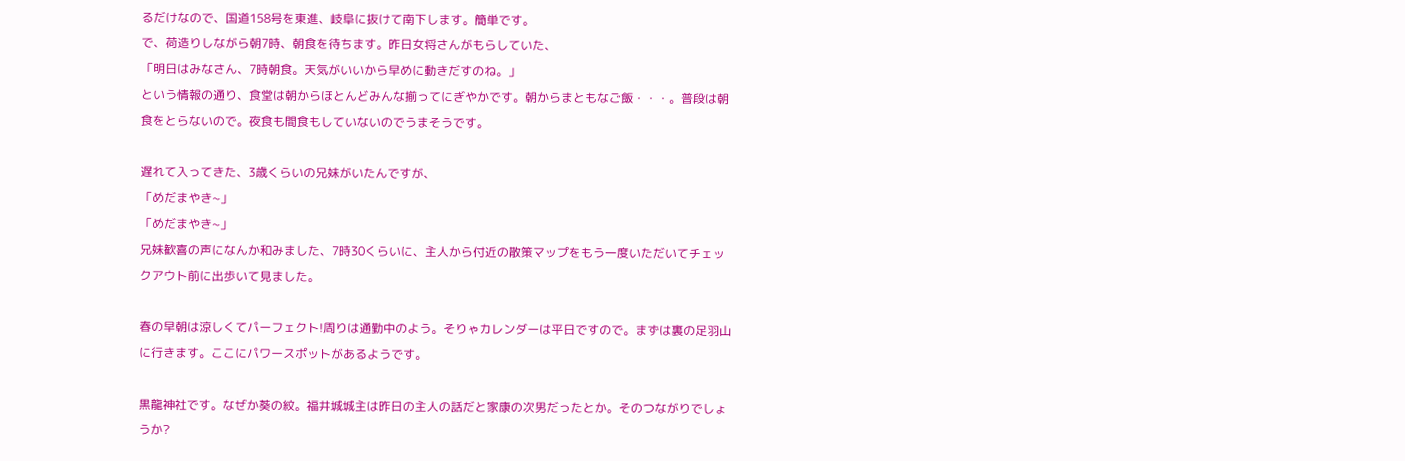るだけなので、国道158号を東進、岐阜に抜けて南下します。簡単です。
で、荷造りしながら朝7時、朝食を待ちます。昨日女将さんがもらしていた、
「明日はみなさん、7時朝食。天気がいいから早めに動きだすのね。」
という情報の通り、食堂は朝からほとんどみんな揃ってにぎやかです。朝からまともなご飯・・・。普段は朝食をとらないので。夜食も間食もしていないのでうまそうです。

遅れて入ってきた、3歳くらいの兄妹がいたんですが、
「めだまやき~」
「めだまやき~」
兄妹歓喜の声になんか和みました、7時30くらいに、主人から付近の散策マップをもう一度いただいてチェックアウト前に出歩いて見ました。

春の早朝は涼しくてパーフェクト!周りは通勤中のよう。そりゃカレンダーは平日ですので。まずは裏の足羽山に行きます。ここにパワースポットがあるようです。

黒龍神社です。なぜか葵の紋。福井城城主は昨日の主人の話だと家康の次男だったとか。そのつながりでしょうか?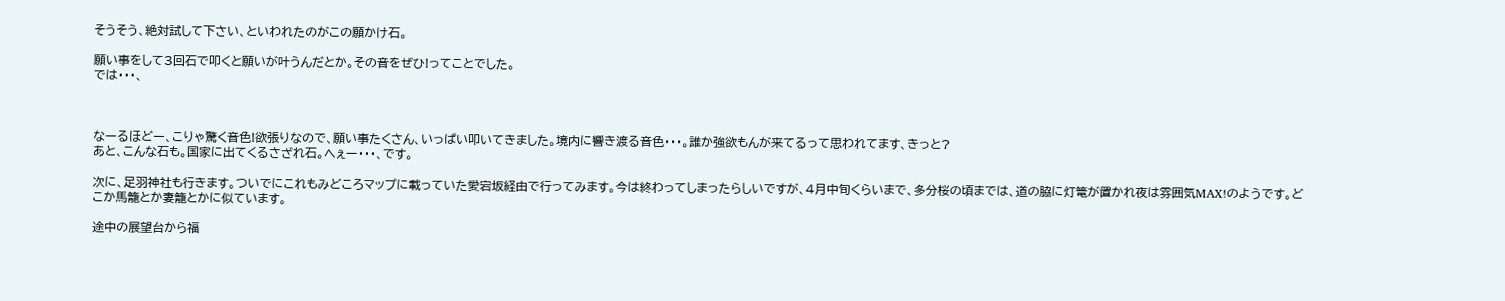そうそう、絶対試して下さい、といわれたのがこの願かけ石。

願い事をして3回石で叩くと願いが叶うんだとか。その音をぜひ!ってことでした。
では・・・、



なーるほどー、こりゃ驚く音色!欲張りなので、願い事たくさん、いっぱい叩いてきました。境内に響き渡る音色・・・。誰か強欲もんが来てるって思われてます、きっと?
あと、こんな石も。国家に出てくるさざれ石。へぇー・・・、です。

次に、足羽神社も行きます。ついでにこれもみどころマップに載っていた愛宕坂経由で行ってみます。今は終わってしまったらしいですが、4月中旬くらいまで、多分桜の頃までは、道の脇に灯篭が置かれ夜は雰囲気MAX!のようです。どこか馬籠とか妻籠とかに似ています。

途中の展望台から福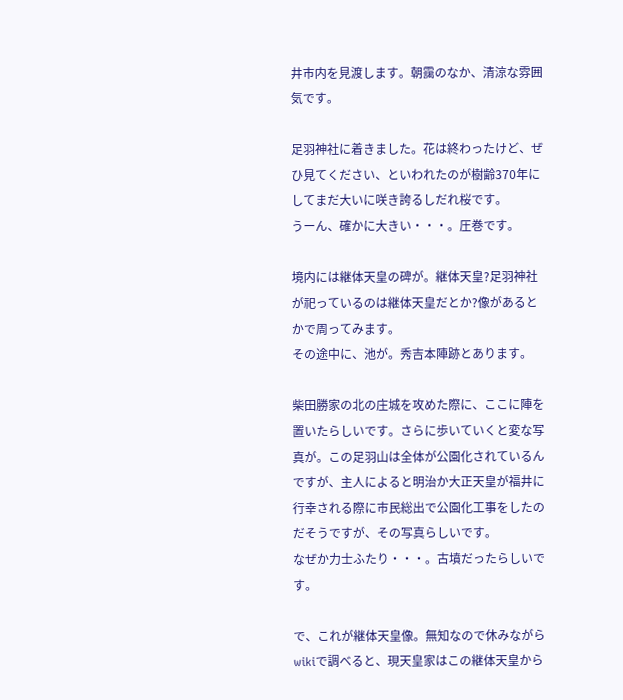井市内を見渡します。朝靄のなか、清涼な雰囲気です。

足羽神社に着きました。花は終わったけど、ぜひ見てください、といわれたのが樹齢370年にしてまだ大いに咲き誇るしだれ桜です。
うーん、確かに大きい・・・。圧巻です。

境内には継体天皇の碑が。継体天皇?足羽神社が祀っているのは継体天皇だとか?像があるとかで周ってみます。
その途中に、池が。秀吉本陣跡とあります。

柴田勝家の北の庄城を攻めた際に、ここに陣を置いたらしいです。さらに歩いていくと変な写真が。この足羽山は全体が公園化されているんですが、主人によると明治か大正天皇が福井に行幸される際に市民総出で公園化工事をしたのだそうですが、その写真らしいです。
なぜか力士ふたり・・・。古墳だったらしいです。

で、これが継体天皇像。無知なので休みながらwikiで調べると、現天皇家はこの継体天皇から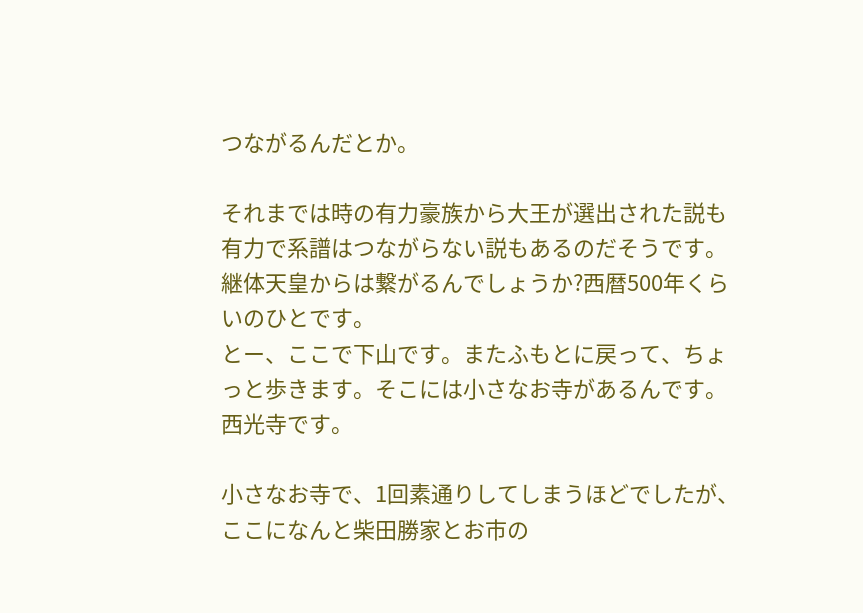つながるんだとか。

それまでは時の有力豪族から大王が選出された説も有力で系譜はつながらない説もあるのだそうです。継体天皇からは繋がるんでしょうか?西暦500年くらいのひとです。
とー、ここで下山です。またふもとに戻って、ちょっと歩きます。そこには小さなお寺があるんです。西光寺です。

小さなお寺で、1回素通りしてしまうほどでしたが、ここになんと柴田勝家とお市の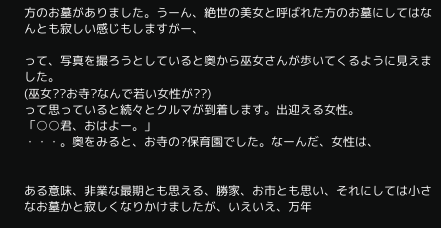方のお墓がありました。うーん、絶世の美女と呼ばれた方のお墓にしてはなんとも寂しい感じもしますがー、

って、写真を撮ろうとしていると奥から巫女さんが歩いてくるように見えました。
(巫女??お寺?なんで若い女性が??)
って思っていると続々とクルマが到着します。出迎える女性。
「○○君、おはよー。」
・・・。奥をみると、お寺の?保育園でした。なーんだ、女性は、


ある意味、非業な最期とも思える、勝家、お市とも思い、それにしては小さなお墓かと寂しくなりかけましたが、いえいえ、万年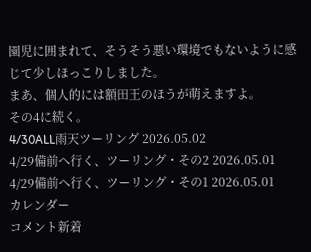園児に囲まれて、そうそう悪い環境でもないように感じて少しほっこりしました。
まあ、個人的には額田王のほうが萌えますよ。
その4に続く。
4/30ALL雨天ツーリング 2026.05.02
4/29備前へ行く、ツーリング・その2 2026.05.01
4/29備前へ行く、ツーリング・その1 2026.05.01
カレンダー
コメント新着